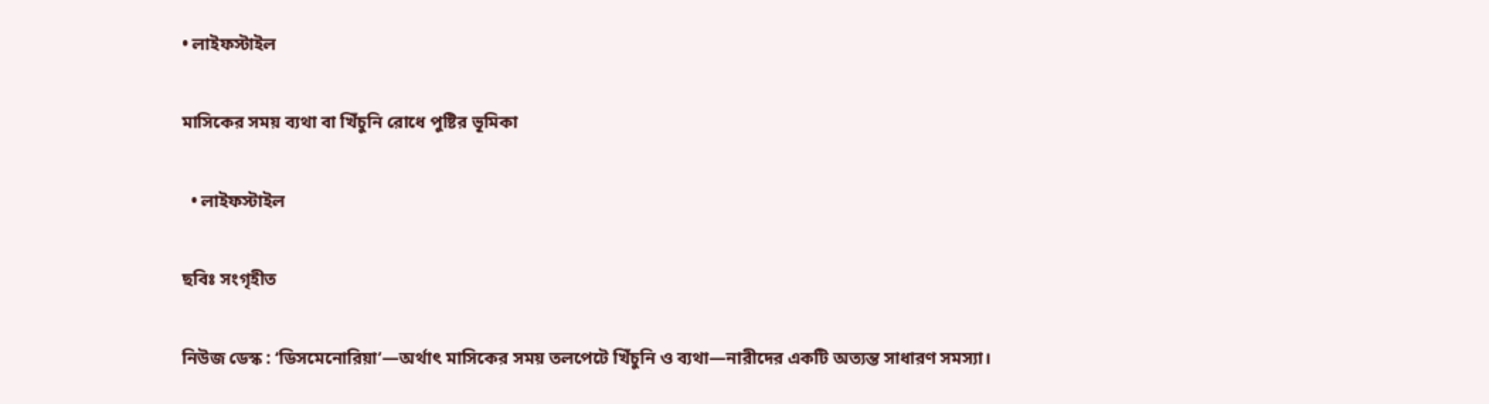• লাইফস্টাইল

মাসিকের সময় ব্যথা বা খিঁচুনি রোধে পুষ্টির ভূমিকা

  • লাইফস্টাইল

ছবিঃ সংগৃহীত

নিউজ ডেস্ক : ‘ডিসমেনোরিয়া’—অর্থাৎ মাসিকের সময় তলপেটে খিঁচুনি ও ব্যথা—নারীদের একটি অত্যন্ত সাধারণ সমস্যা।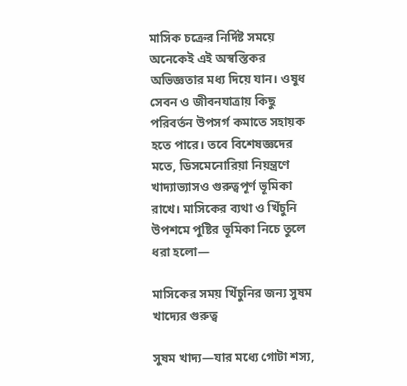মাসিক চক্রের নির্দিষ্ট সময়ে অনেকেই এই অস্বস্তিকর অভিজ্ঞতার মধ্য দিয়ে যান। ওষুধ সেবন ও জীবনযাত্রায় কিছু পরিবর্তন উপসর্গ কমাতে সহায়ক হতে পারে। তবে বিশেষজ্ঞদের মতে, ডিসমেনোরিয়া নিয়ন্ত্রণে খাদ্যাভ্যাসও গুরুত্বপূর্ণ ভূমিকা রাখে। মাসিকের ব্যথা ও খিঁচুনি উপশমে পুষ্টির ভূমিকা নিচে তুলে ধরা হলো—

মাসিকের সময় খিঁচুনির জন্য সুষম খাদ্যের গুরুত্ব

সুষম খাদ্য—যার মধ্যে গোটা শস্য,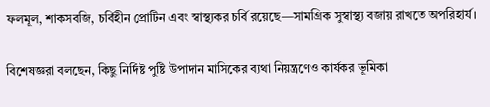ফলমূল, শাকসবজি, চর্বিহীন প্রোটিন এবং স্বাস্থ্যকর চর্বি রয়েছে—সামগ্রিক সুস্বাস্থ্য বজায় রাখতে অপরিহার্য।

বিশেষজ্ঞরা বলছেন, কিছু নির্দিষ্ট পুষ্টি উপাদান মাসিকের ব্যথা নিয়ন্ত্রণেও কার্যকর ভূমিকা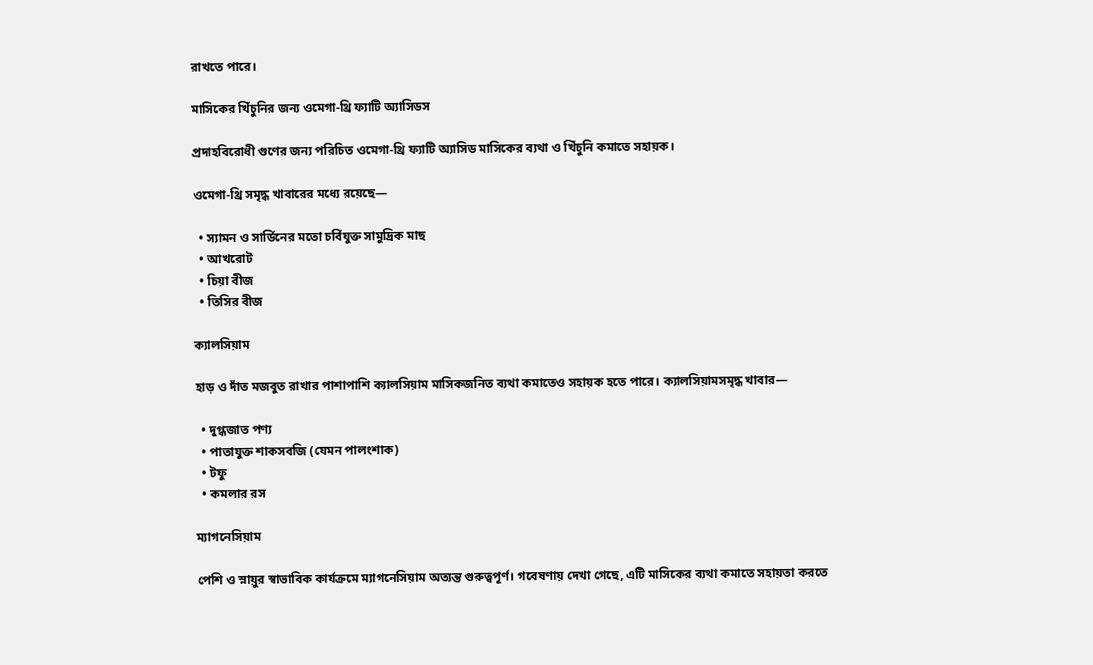রাখতে পারে।

মাসিকের খিঁচুনির জন্য ওমেগা-থ্রি ফ্যাটি অ্যাসিডস

প্রদাহবিরোধী গুণের জন্য পরিচিত ওমেগা-থ্রি ফ্যাটি অ্যাসিড মাসিকের ব্যথা ও খিঁচুনি কমাতে সহায়ক।

ওমেগা-থ্রি সমৃদ্ধ খাবারের মধ্যে রয়েছে—

  • স্যামন ও সার্ডিনের মতো চর্বিযুক্ত সামুদ্রিক মাছ
  • আখরোট
  • চিয়া বীজ
  • তিসির বীজ

ক্যালসিয়াম

হাড় ও দাঁত মজবুত রাখার পাশাপাশি ক্যালসিয়াম মাসিকজনিত ব্যথা কমাতেও সহায়ক হতে পারে। ক্যালসিয়ামসমৃদ্ধ খাবার—

  • দুগ্ধজাত পণ্য
  • পাতাযুক্ত শাকসবজি (যেমন পালংশাক)
  • টফু
  • কমলার রস

ম্যাগনেসিয়াম

পেশি ও স্নায়ুর স্বাভাবিক কার্যক্রমে ম্যাগনেসিয়াম অত্যন্ত গুরুত্বপূর্ণ। গবেষণায় দেখা গেছে, এটি মাসিকের ব্যথা কমাতে সহায়তা করতে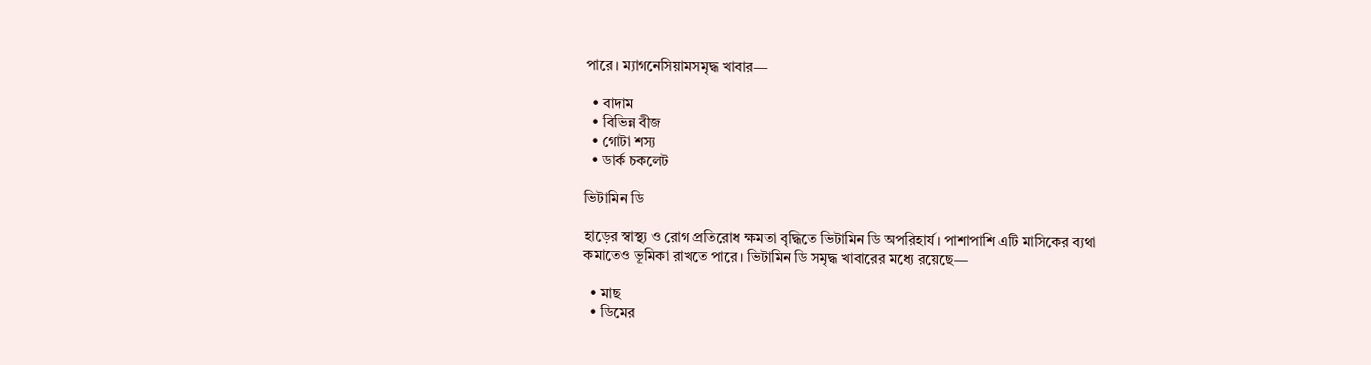পারে। ম্যাগনেসিয়ামসমৃদ্ধ খাবার—

  • বাদাম
  • বিভিন্ন বীজ
  • গোটা শস্য
  • ডার্ক চকলেট

ভিটামিন ডি

হাড়ের স্বাস্থ্য ও রোগ প্রতিরোধ ক্ষমতা বৃদ্ধিতে ভিটামিন ডি অপরিহার্য। পাশাপাশি এটি মাসিকের ব্যথা কমাতেও ভূমিকা রাখতে পারে। ভিটামিন ডি সমৃদ্ধ খাবারের মধ্যে রয়েছে—

  • মাছ
  • ডিমের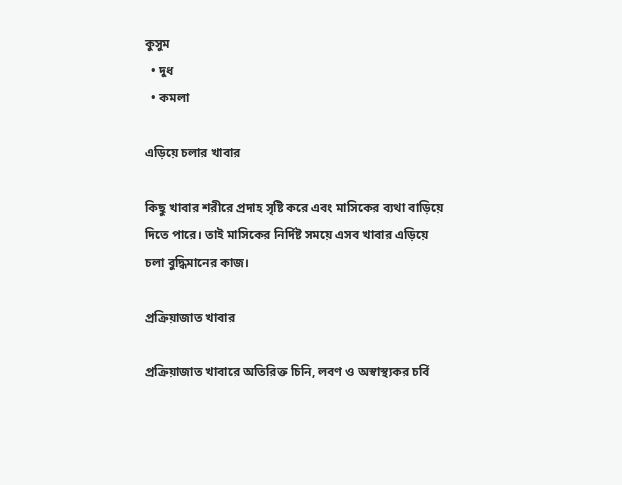কুসুম
  • দুধ
  • কমলা

এড়িয়ে চলার খাবার

কিছু খাবার শরীরে প্রদাহ সৃষ্টি করে এবং মাসিকের ব্যথা বাড়িয়ে দিতে পারে। তাই মাসিকের নির্দিষ্ট সময়ে এসব খাবার এড়িয়ে চলা বুদ্ধিমানের কাজ।

প্রক্রিয়াজাত খাবার

প্রক্রিয়াজাত খাবারে অতিরিক্ত চিনি, লবণ ও অস্বাস্থ্যকর চর্বি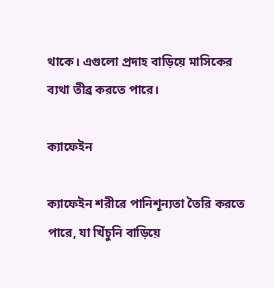থাকে। এগুলো প্রদাহ বাড়িয়ে মাসিকের ব্যথা তীব্র করতে পারে।

ক্যাফেইন

ক্যাফেইন শরীরে পানিশূন্যতা তৈরি করতে পারে, যা খিঁচুনি বাড়িয়ে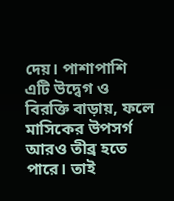দেয়। পাশাপাশি এটি উদ্বেগ ও বিরক্তি বাড়ায়, ফলে মাসিকের উপসর্গ আরও তীব্র হতে পারে। তাই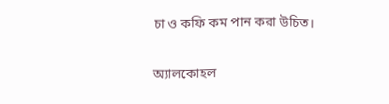চা ও কফি কম পান করা উচিত।

অ্যালকোহল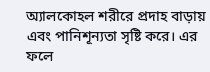অ্যালকোহল শরীরে প্রদাহ বাড়ায় এবং পানিশূন্যতা সৃষ্টি করে। এর ফলে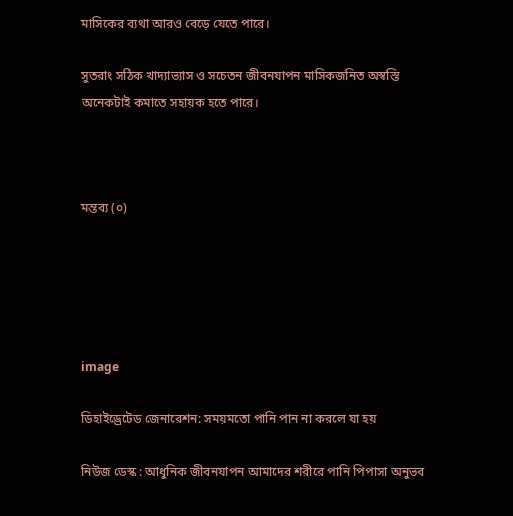মাসিকের ব্যথা আরও বেড়ে যেতে পারে।

সুতরাং সঠিক খাদ্যাভ্যাস ও সচেতন জীবনযাপন মাসিকজনিত অস্বস্তি অনেকটাই কমাতে সহায়ক হতে পারে।



মন্তব্য (০)





image

ডিহাইড্রেটেড জেনারেশন: সময়মতো পানি পান না করলে যা হয়

নিউজ ডেস্ক : আধুনিক জীবনযাপন আমাদের শরীরে পানি পিপাসা অনুভব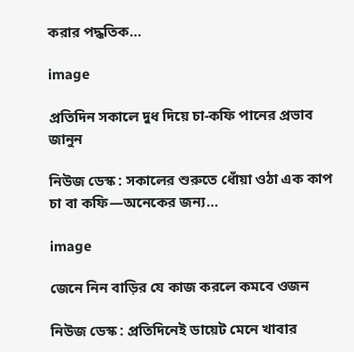করার পদ্ধতিক...

image

প্রতিদিন সকালে দুধ দিয়ে চা-কফি পানের প্রভাব জানুন

নিউজ ডেস্ক : সকালের শুরুতে ধোঁয়া ওঠা এক কাপ চা বা কফি—অনেকের জন্য...

image

জেনে নিন বাড়ির যে কাজ করলে কমবে ওজন

নিউজ ডেস্ক : প্রতিদিনেই ডায়েট মেনে খাবার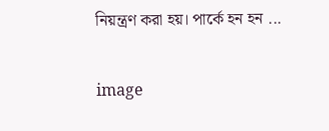নিয়ন্ত্রণ করা হয়। পার্কে হন হন ...

image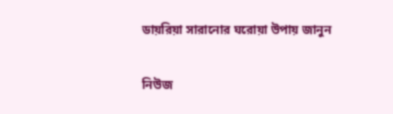ডায়রিয়া সারানোর ঘরোয়া উপায় জানুন

নিউজ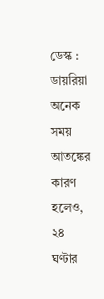ডেস্ক : ডায়রিয়া অনেক সময় আতঙ্কের কারণ হলেও, ২৪ ঘণ্টার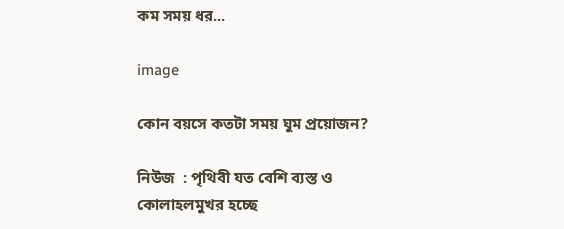কম সময় ধর...

image

কোন বয়সে কতটা সময় ঘুম প্রয়োজন?

নিউজ  : পৃথিবী যত বেশি ব্যস্ত ও কোলাহলমুখর হচ্ছে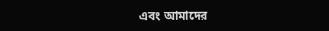এবং আমাদের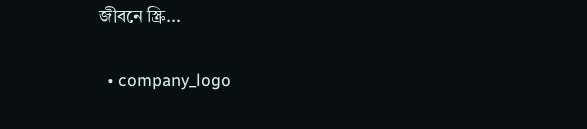জীবনে স্ক্রি...

  • company_logo